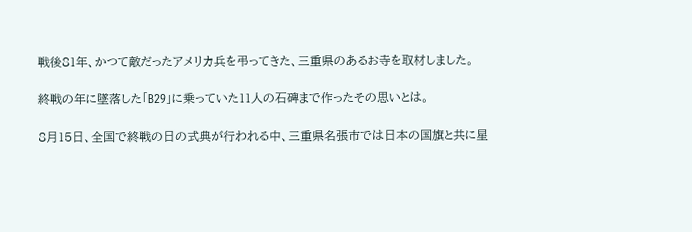戦後81年、かつて敵だったアメリカ兵を弔ってきた、三重県のあるお寺を取材しました。

終戦の年に墜落した「B29」に乗っていた11人の石碑まで作ったその思いとは。

8月15日、全国で終戦の日の式典が行われる中、三重県名張市では日本の国旗と共に星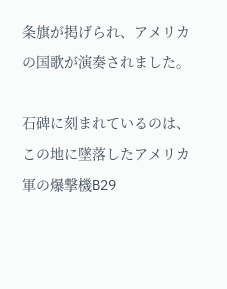条旗が掲げられ、アメリカの国歌が演奏されました。

石碑に刻まれているのは、この地に墜落したアメリカ軍の爆撃機B29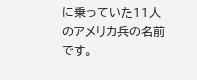に乗っていた11人のアメリカ兵の名前です。